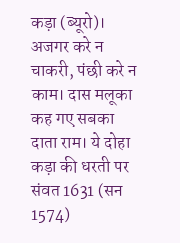कड़ा (ब्यूरो)। अजगर करे न चाकरी, पंछी करे न काम। दास मलूका कह गए सबका दाता राम। ये दोहा कड़ा की धरती पर संवत 1631 (सन 1574)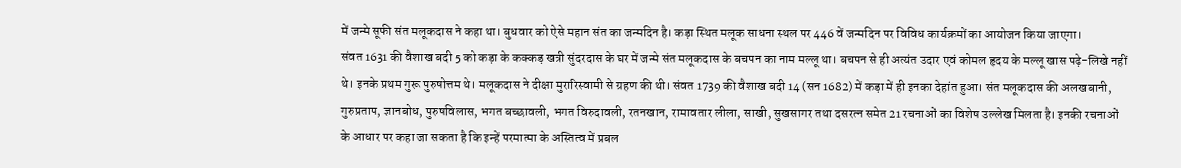में जन्मे सूफी संत मलूकदास ने कहा था। बुधवार को ऐसे महान संत का जन्मदिन है। कड़ा स्थित मलूक साधना स्थल पर 446 वें जन्मदिन पर विविध कार्यक्रमों का आयोजन किया जाएगा।
संवत 1631 की वैशाख बदी 5 को कड़ा के कक्कड़ खत्री सुंदरदास के घर में जन्मे संत मलूकदास के बचपन का नाम मल्लू था। बचपन से ही अत्यंत उदार एवं कोमल हृदय के मल्लू खास पढ़े-लिखे नहीं थे। इनके प्रथम गुरू पुरुषोत्तम थे। मलूकदास ने दीक्षा मुरारिस्वामी से ग्रहण की थी। संवत 1739 की वैशाख बदी 14 (सन 1682) में कड़ा में ही इनका देहांत हुआ। संत मलूकदास की अलखबानी, गुरुप्रताप, ज्ञानबोध, पुरुषविलास, भगत बच्छावली, भगत विरुदावली, रतनखान, रामावतार लीला, साखी, सुखसागर तथा दसरत्न समेत 21 रचनाओं का विशेष उल्लेख मिलता है। इनकी रचनाओं के आधार पर कहा जा सकता है कि इन्हें परमात्मा के अस्तित्व में प्रबल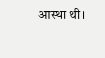आस्था थी।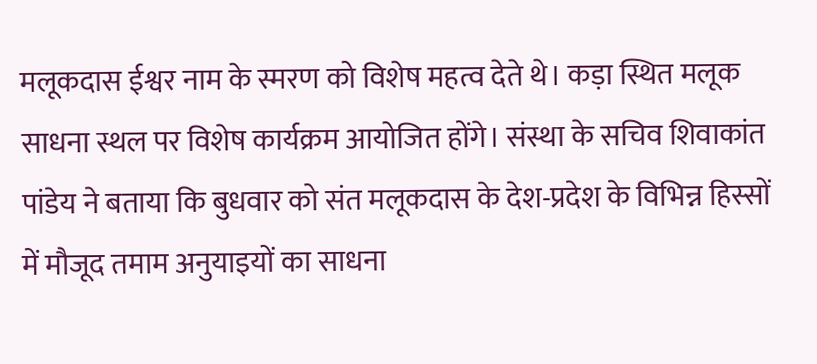मलूकदास ईश्वर नाम के स्मरण को विशेष महत्व देते थे। कड़ा स्थित मलूक साधना स्थल पर विशेष कार्यक्रम आयोजित होंगे। संस्था के सचिव शिवाकांत पांडेय ने बताया कि बुधवार को संत मलूकदास के देश-प्रदेश के विभिन्न हिस्सों में मौजूद तमाम अनुयाइयों का साधना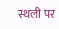स्थली पर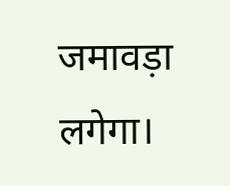जमावड़ा लगेगा।